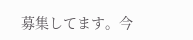募集してます。今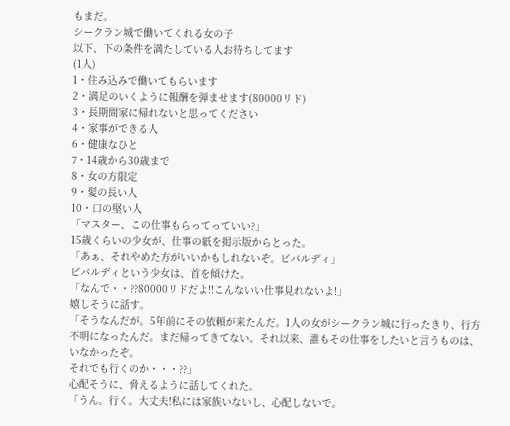もまだ。
シークラン城で働いてくれる女の子
以下、下の条件を満たしている人お待ちしてます
(1人)
1・住み込みで働いてもらいます
2・満足のいくように報酬を弾ませます(80000リド)
3・長期間家に帰れないと思ってください
4・家事ができる人
6・健康なひと
7・14歳から30歳まで
8・女の方限定
9・髪の長い人
10・口の堅い人
「マスター、この仕事もらってっていい?」
15歳くらいの少女が、仕事の紙を掲示版からとった。
「あぁ、それやめた方がいいかもしれないぞ。ビバルディ」
ビバルディという少女は、首を傾けた。
「なんで・・??80000リドだよ!!こんないい仕事見れないよ!」
嬉しそうに話す。
「そうなんだが。5年前にその依頼が来たんだ。1人の女がシークラン城に行ったきり、行方不明になったんだ。まだ帰ってきてない。それ以来、誰もその仕事をしたいと言うものは、いなかったぞ。
それでも行くのか・・・??」
心配そうに、脅えるように話してくれた。
「うん。行く。大丈夫!私には家族いないし、心配しないで。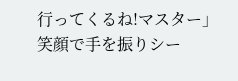行ってくるね!マスター」
笑顔で手を振りシー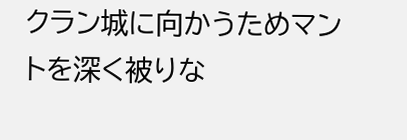クラン城に向かうためマントを深く被りな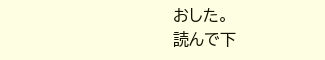おした。
読んで下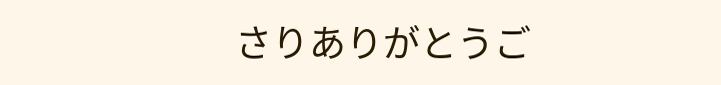さりありがとうご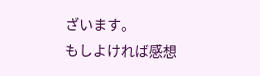ざいます。
もしよければ感想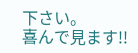下さい。
喜んで見ます!!